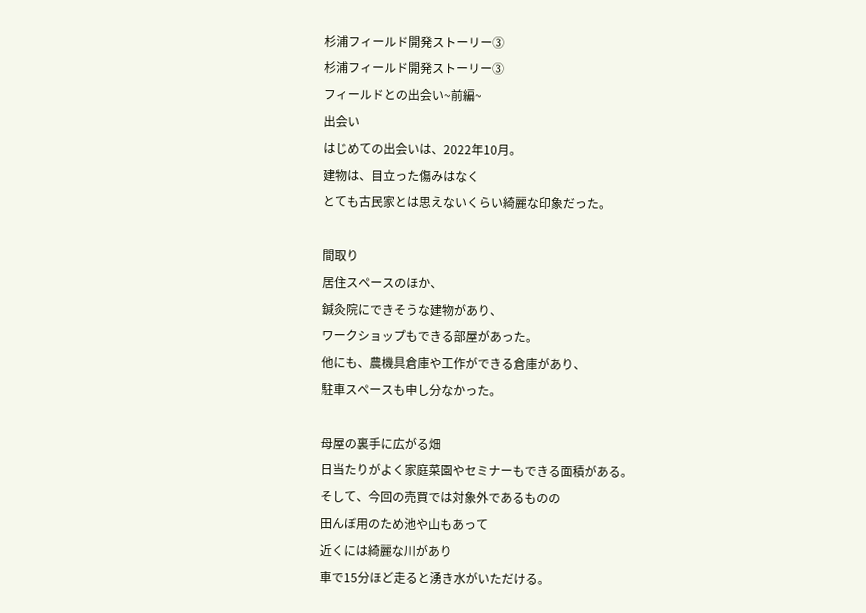杉浦フィールド開発ストーリー③
杉浦フィールド開発ストーリー③
フィールドとの出会い~前編~
出会い
はじめての出会いは、2022年10月。
建物は、目立った傷みはなく
とても古民家とは思えないくらい綺麗な印象だった。

間取り
居住スペースのほか、
鍼灸院にできそうな建物があり、
ワークショップもできる部屋があった。
他にも、農機具倉庫や工作ができる倉庫があり、
駐車スペースも申し分なかった。

母屋の裏手に広がる畑
日当たりがよく家庭菜園やセミナーもできる面積がある。
そして、今回の売買では対象外であるものの
田んぼ用のため池や山もあって
近くには綺麗な川があり
車で15分ほど走ると湧き水がいただける。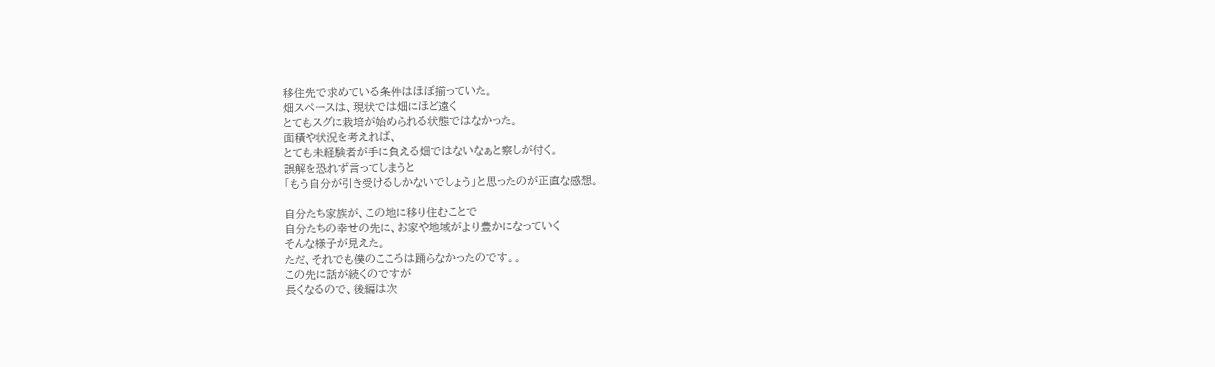移住先で求めている条件はほぼ揃っていた。
畑スペースは、現状では畑にほど遠く
とてもスグに栽培が始められる状態ではなかった。
面積や状況を考えれば、
とても未経験者が手に負える畑ではないなぁと察しが付く。
誤解を恐れず言ってしまうと
「もう自分が引き受けるしかないでしょう」と思ったのが正直な感想。

自分たち家族が、この地に移り住むことで
自分たちの幸せの先に、お家や地域がより豊かになっていく
そんな様子が見えた。
ただ、それでも僕のこころは踊らなかったのです。。
この先に話が続くのですが
長くなるので、後編は次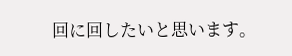回に回したいと思います。